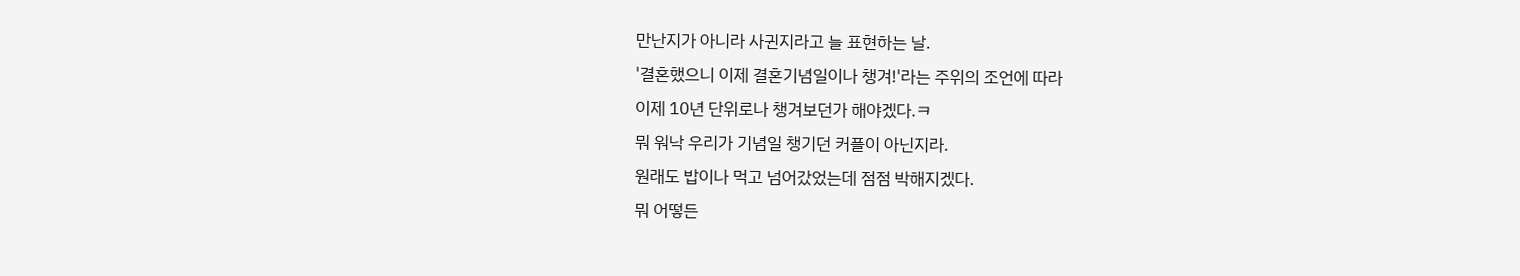만난지가 아니라 사귄지라고 늘 표현하는 날.
'결혼했으니 이제 결혼기념일이나 챙겨!'라는 주위의 조언에 따라
이제 10년 단위로나 챙겨보던가 해야겠다.ㅋ
뭐 워낙 우리가 기념일 챙기던 커플이 아닌지라.
원래도 밥이나 먹고 넘어갔었는데 점점 박해지겠다.
뭐 어떻든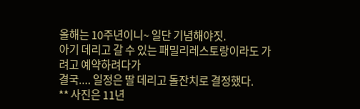올해는 10주년이니~ 일단 기념해야짓.
아기 데리고 갈 수 있는 패밀리레스토랑이라도 가려고 예약하려다가
결국.... 일정은 딸 데리고 돌잔치로 결정했다.
** 사진은 11년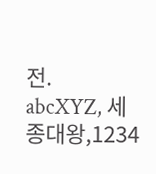전.
abcXYZ, 세종대왕,1234